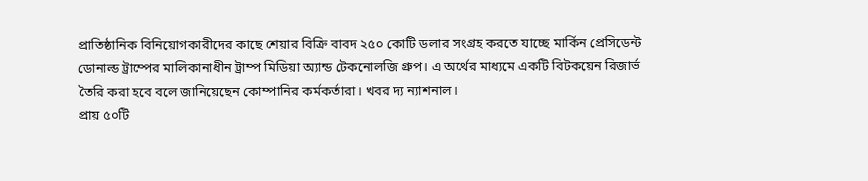প্রাতিষ্ঠানিক বিনিয়োগকারীদের কাছে শেয়ার বিক্রি বাবদ ২৫০ কোটি ডলার সংগ্রহ করতে যাচ্ছে মার্কিন প্রেসিডেন্ট ডোনাল্ড ট্রাম্পের মালিকানাধীন ট্রাম্প মিডিয়া অ্যান্ড টেকনোলজি গ্রুপ। এ অর্থের মাধ্যমে একটি বিটকয়েন রিজার্ভ তৈরি করা হবে বলে জানিয়েছেন কোম্পানির কর্মকর্তারা। খবর দ্য ন্যাশনাল।
প্রায় ৫০টি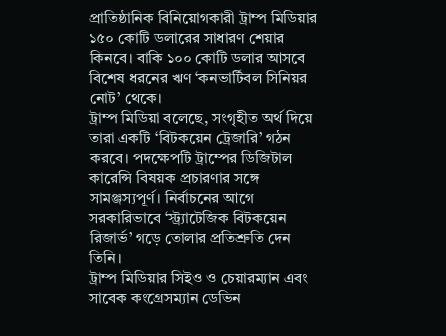প্রাতিষ্ঠানিক বিনিয়োগকারী ট্রাম্প মিডিয়ার ১৫০ কোটি ডলারের সাধারণ শেয়ার কিনবে। বাকি ১০০ কোটি ডলার আসবে বিশেষ ধরনের ঋণ ‘কনভার্টিবল সিনিয়র নোট’ থেকে।
ট্রাম্প মিডিয়া বলেছে, সংগৃহীত অর্থ দিয়ে তারা একটি ‘বিটকয়েন ট্রেজারি’ গঠন করবে। পদক্ষেপটি ট্রাম্পের ডিজিটাল কারেন্সি বিষয়ক প্রচারণার সঙ্গে সামঞ্জস্যপূর্ণ। নির্বাচনের আগে সরকারিভাবে ‘স্ট্র্যাটেজিক বিটকয়েন রিজার্ভ’ গড়ে তোলার প্রতিশ্রুতি দেন তিনি।
ট্রাম্প মিডিয়ার সিইও ও চেয়ারম্যান এবং সাবেক কংগ্রেসম্যান ডেভিন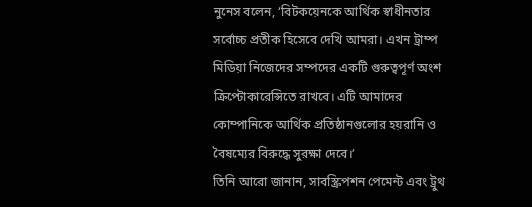নুনেস বলেন, ‘বিটকয়েনকে আর্থিক স্বাধীনতার সর্বোচ্চ প্রতীক হিসেবে দেখি আমরা। এখন ট্রাম্প মিডিয়া নিজেদের সম্পদের একটি গুরুত্বপূর্ণ অংশ ক্রিপ্টোকারেন্সিতে রাখবে। এটি আমাদের কোম্পানিকে আর্থিক প্রতিষ্ঠানগুলোর হয়রানি ও বৈষম্যের বিরুদ্ধে সুরক্ষা দেবে।’
তিনি আরো জানান, সাবস্ক্রিপশন পেমেন্ট এবং ট্রুথ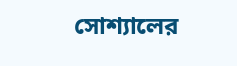সোশ্যালের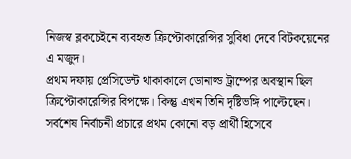নিজস্ব ব্লকচেইনে ব্যবহৃত ক্রিপ্টোকারেন্সির সুবিধা দেবে বিটকয়েনের এ মজুদ।
প্রথম দফায় প্রেসিডেন্ট থাকাকালে ডোনাল্ড ট্রাম্পের অবস্থান ছিল ক্রিপ্টোকারেন্সির বিপক্ষে। কিন্তু এখন তিনি দৃষ্টিভঙ্গি পাল্টেছেন। সর্বশেষ নির্বাচনী প্রচারে প্রথম কোনো বড় প্রার্থী হিসেবে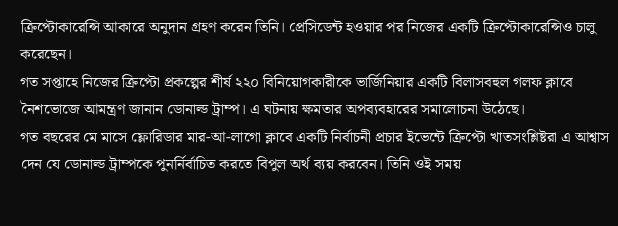ক্রিপ্টোকারেন্সি আকারে অনুদান গ্রহণ করেন তিনি। প্রেসিডেন্ট হওয়ার পর নিজের একটি ক্রিপ্টোকারেন্সিও চালু করেছেন।
গত সপ্তাহে নিজের ক্রিপ্টো প্রকল্পের শীর্ষ ২২০ বিনিয়োগকারীকে ভার্জিনিয়ার একটি বিলাসবহুল গলফ ক্লাবে নৈশভোজে আমন্ত্রণ জানান ডোনাল্ড ট্রাম্প। এ ঘটনায় ক্ষমতার অপব্যবহারের সমালোচনা উঠেছে।
গত বছরের মে মাসে ফ্লোরিডার মার-আ-লাগো ক্লাবে একটি নির্বাচনী প্রচার ইভেন্টে ক্রিপ্টো খাতসংশ্লিষ্টরা এ আশ্বাস দেন যে ডোনাল্ড ট্রাম্পকে পুনর্নির্বাচিত করতে বিপুল অর্থ ব্যয় করবেন। তিনি ওই সময়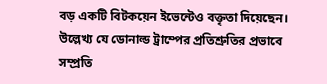বড় একটি বিটকয়েন ইভেন্টেও বক্তৃতা দিয়েছেন। উল্লেখ্য যে ডোনাল্ড ট্রাম্পের প্রতিশ্রুতির প্রভাবে সম্প্রতি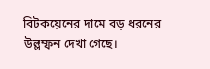বিটকয়েনের দামে বড় ধরনের উল্লম্ফন দেখা গেছে।